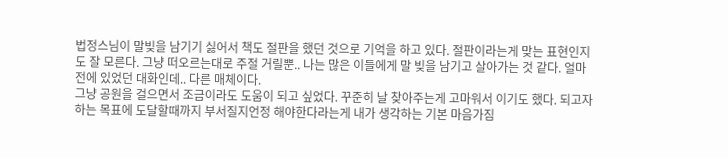법정스님이 말빚을 남기기 싫어서 책도 절판을 했던 것으로 기억을 하고 있다. 절판이라는게 맞는 표현인지도 잘 모른다. 그냥 떠오르는대로 주절 거릴뿐.. 나는 많은 이들에게 말 빚을 남기고 살아가는 것 같다. 얼마전에 있었던 대화인데.. 다른 매체이다.
그냥 공원을 걸으면서 조금이라도 도움이 되고 싶었다. 꾸준히 날 찾아주는게 고마워서 이기도 했다. 되고자 하는 목표에 도달할때까지 부서질지언정 해야한다라는게 내가 생각하는 기본 마음가짐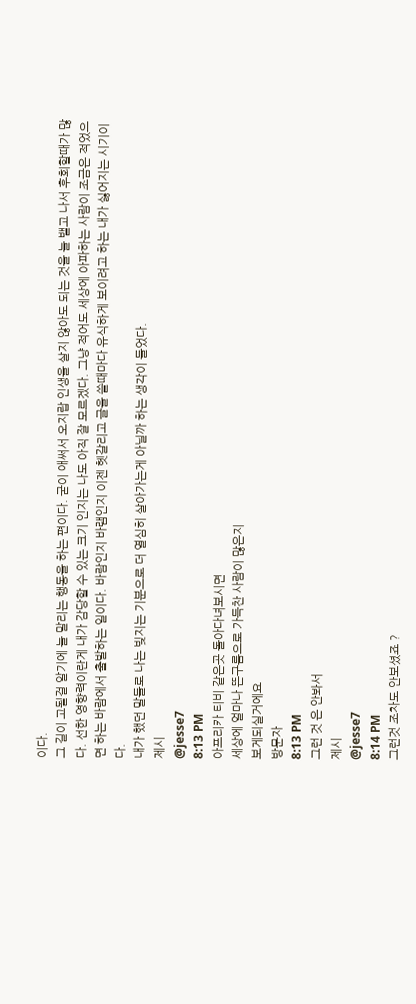이다.
그 길이 고될걸 알기에 늘 말리는 행동을 하는 편이다. 굳이 애써서 오지랍 인생을 살지 않아도 되는 것을 늘 뱉고 나서 후회할때가 많다. 선한 영향력이란게 내가 감당할 수 있는 크기 인지는 나도 아직 잘 모르겠다. 그냥 적어도 세상에 아파하는 사람이 조금은 적었으면 하는 바람에서 출발하는 일이다. 바람인지 바램인지 이젠 헷갈리고 글을 쓸때마다 유식하게 보이려고 하는 내가 싫어지는 시기이다.
내가 했던 말들로 나는 빚지는 기분으로 더 열심히 살아가는게 아닐까 하는 생각이 들었다.
제시
@jesse7
8:13 PM
아프리카 티비 같은곳 돌아다녀보시면
세상에 얼마나 뜬구름으로 가득찬 사람이 많은지
보게되실거에요
방문자
8:13 PM
그런 것 은 안봐서
제시
@jesse7
8:14 PM
그런것 조차도 안보셨죠 ?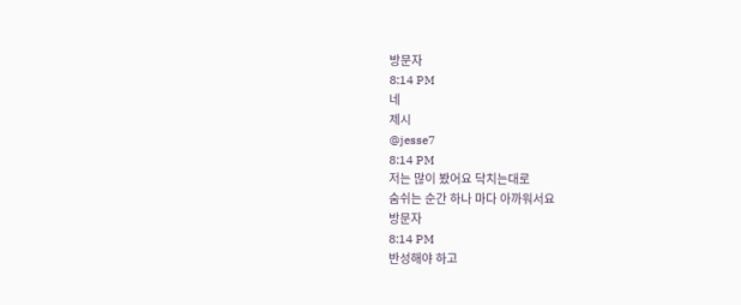방문자
8:14 PM
네
제시
@jesse7
8:14 PM
저는 많이 봤어요 닥치는대로
숨쉬는 순간 하나 마다 아까워서요
방문자
8:14 PM
반성해야 하고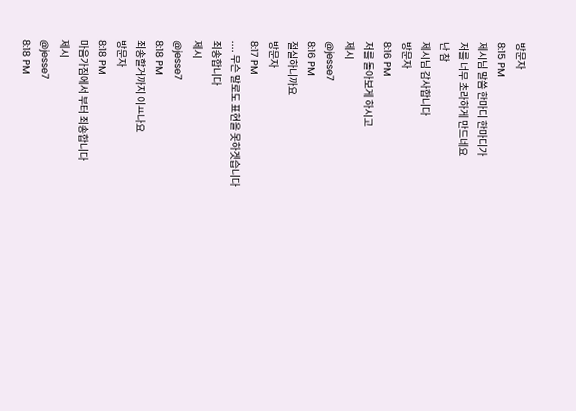방문자
8:15 PM
제시님 말씀 한마디 한마디가
저를 너무 초라하게 만드네요
난 참
제시님 감사합니다
방문자
8:16 PM
저를 돌아보게 하시고
제시
@jesse7
8:16 PM
절실하니까요
방문자
8:17 PM
.... 무슨 말로도 표현을 못하겟습니다
죄송합니다
제시
@jesse7
8:18 PM
죄송할거까지 이ㅛ나요
방문자
8:18 PM
마음가짐에서 부터 죄송합니다
제시
@jesse7
8:18 PM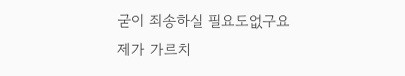굳이 죄송하실 필요도없구요
제가 가르치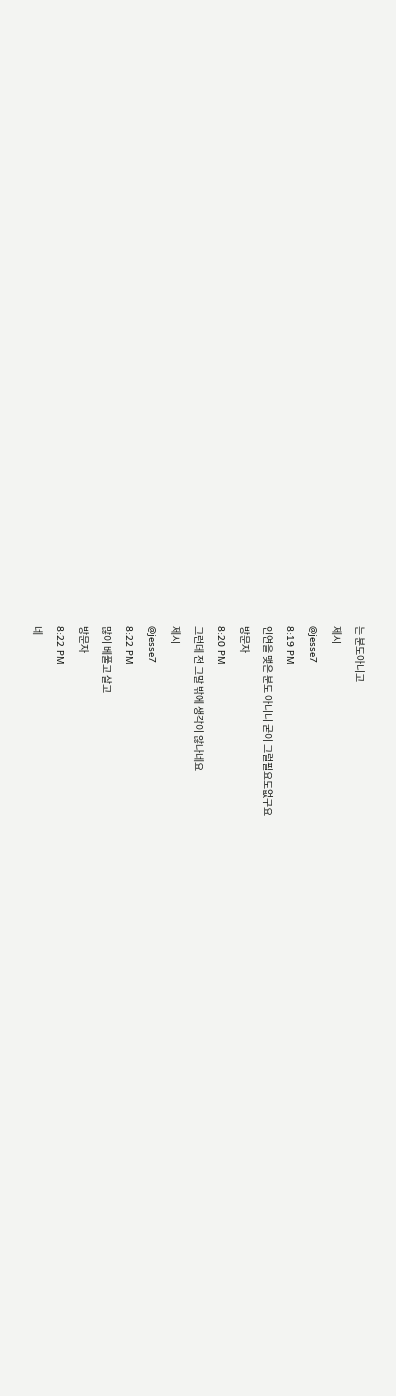는 분도아니고
제시
@jesse7
8:19 PM
인연을 맺은 분도 아니니 굳이 그럴필요도없구요
방문자
8:20 PM
그런데 전 그말 밖에 생각이 않나네요
제시
@jesse7
8:22 PM
많이 베풀고 살고
방문자
8:22 PM
네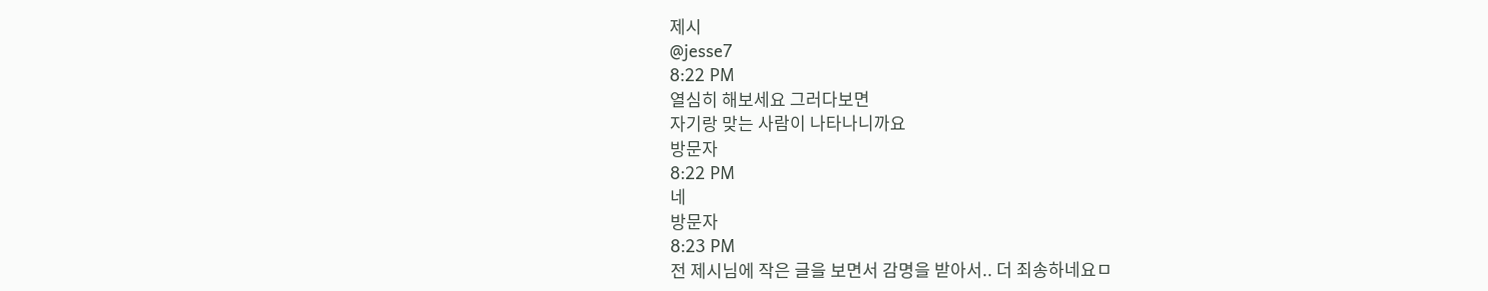제시
@jesse7
8:22 PM
열심히 해보세요 그러다보면
자기랑 맞는 사람이 나타나니까요
방문자
8:22 PM
네
방문자
8:23 PM
전 제시님에 작은 글을 보면서 감명을 받아서.. 더 죄송하네요ㅁ